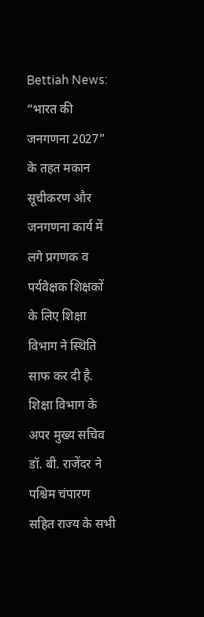Bettiah News: “भारत की जनगणना 2027” के तहत मकान सूचीकरण और जनगणना कार्य में लगे प्रगणक व पर्यवेक्षक शिक्षकों के लिए शिक्षा विभाग ने स्थिति साफ कर दी है. शिक्षा विभाग के अपर मुख्य सचिव डॉ. बी. राजेंदर ने पश्चिम चंपारण सहित राज्य के सभी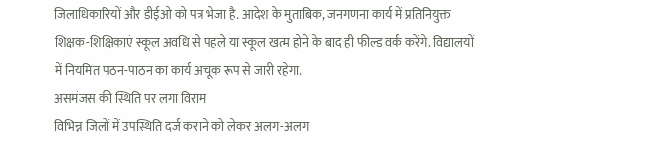जिलाधिकारियों और डीईओ को पत्र भेजा है. आदेश के मुताबिक, जनगणना कार्य में प्रतिनियुक्त शिक्षक-शिक्षिकाएं स्कूल अवधि से पहले या स्कूल खत्म होने के बाद ही फील्ड वर्क करेंगे. विद्यालयों में नियमित पठन-पाठन का कार्य अचूक रूप से जारी रहेगा.
असमंजस की स्थिति पर लगा विराम
विभिन्न जिलों में उपस्थिति दर्ज कराने को लेकर अलग-अलग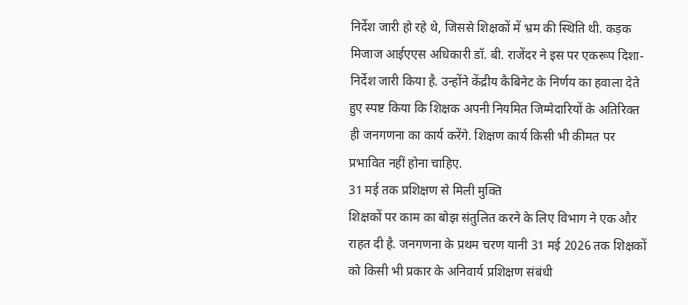निर्देश जारी हो रहे थे, जिससे शिक्षकों में भ्रम की स्थिति थी. कड़क मिजाज आईएएस अधिकारी डॉ. बी. राजेंदर ने इस पर एकरूप दिशा-निर्देश जारी किया है. उन्होंने केंद्रीय कैबिनेट के निर्णय का हवाला देते हुए स्पष्ट किया कि शिक्षक अपनी नियमित जिम्मेदारियों के अतिरिक्त ही जनगणना का कार्य करेंगे. शिक्षण कार्य किसी भी कीमत पर प्रभावित नहीं होना चाहिए.
31 मई तक प्रशिक्षण से मिली मुक्ति
शिक्षकों पर काम का बोझ संतुलित करने के लिए विभाग ने एक और राहत दी है. जनगणना के प्रथम चरण यानी 31 मई 2026 तक शिक्षकों को किसी भी प्रकार के अनिवार्य प्रशिक्षण संबंधी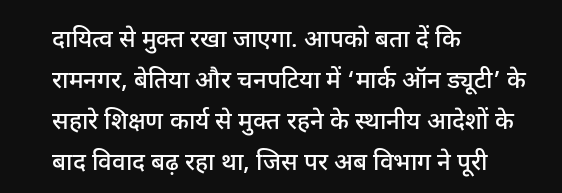दायित्व से मुक्त रखा जाएगा. आपको बता दें कि रामनगर, बेतिया और चनपटिया में ‘मार्क ऑन ड्यूटी’ के सहारे शिक्षण कार्य से मुक्त रहने के स्थानीय आदेशों के बाद विवाद बढ़ रहा था, जिस पर अब विभाग ने पूरी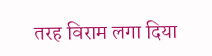तरह विराम लगा दिया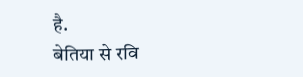है.
बेतिया से रवि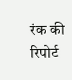रंक की रिपोर्ट